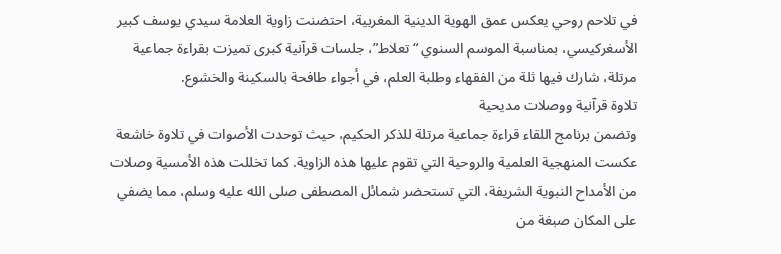في تلاحم روحي يعكس عمق الهوية الدينية المغربية، احتضنت زاوية العلامة سيدي يوسف كبير الأسغركيسي، بمناسبة الموسم السنوي “تعلاط”، جلسات قرآنية كبرى تميزت بقراءة جماعية مرتلة، شارك فيها ثلة من الفقهاء وطلبة العلم، في أجواء طافحة بالسكينة والخشوع.
تلاوة قرآنية ووصلات مديحية
وتضمن برنامج اللقاء قراءة جماعية مرتلة للذكر الحكيم، حيث توحدت الأصوات في تلاوة خاشعة عكست المنهجية العلمية والروحية التي تقوم عليها هذه الزاوية. كما تخللت هذه الأمسية وصلات من الأمداح النبوية الشريفة، التي تستحضر شمائل المصطفى صلى الله عليه وسلم، مما يضفي على المكان صبغة من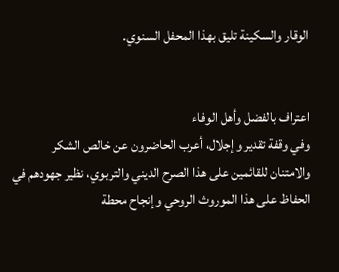الوقار والسكينة تليق بهذا المحفل السنوي.


اعتراف بالفضل وأهل الوفاء
وفي وقفة تقدير وإجلال، أعرب الحاضرون عن خالص الشكر والامتنان للقائمين على هذا الصرح الديني والتربوي، نظير جهودهم في الحفاظ على هذا الموروث الروحي وإنجاح محطة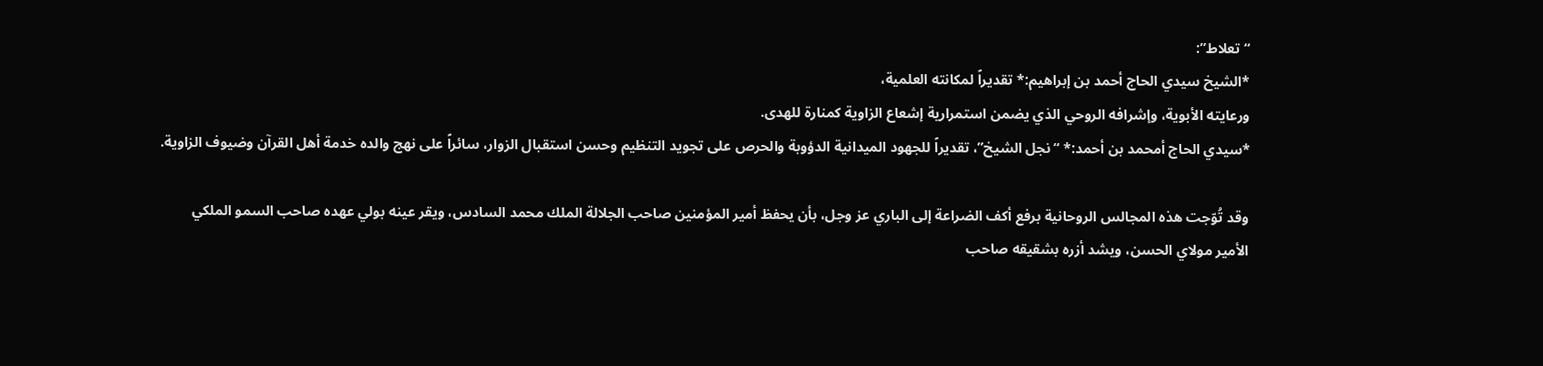“تعلاط”:
*الشيخ سيدي الحاج أحمد بن إبراهيم:* تقديراً لمكانته العلمية،
ورعايته الأبوية، وإشرافه الروحي الذي يضمن استمرارية إشعاع الزاوية كمنارة للهدى.
*سيدي الحاج أمحمد بن أحمد:* “نجل الشيخ”، تقديراً للجهود الميدانية الدؤوبة والحرص على تجويد التنظيم وحسن استقبال الزوار، سائراً على نهج والده خدمة أهل القرآن وضيوف الزاوية.

وقد تُوّجت هذه المجالس الروحانية برفع أكف الضراعة إلى الباري عز وجل، بأن يحفظ أمير المؤمنين صاحب الجلالة الملك محمد السادس، ويقر عينه بولي عهده صاحب السمو الملكي الأمير مولاي الحسن، ويشد أزره بشقيقه صاحب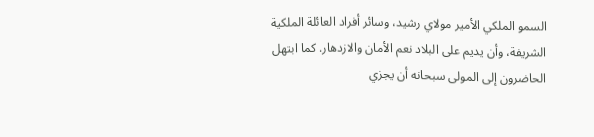السمو الملكي الأمير مولاي رشيد، وسائر أفراد العائلة الملكية الشريفة، وأن يديم على البلاد نعم الأمان والازدهار. كما ابتهل الحاضرون إلى المولى سبحانه أن يجزي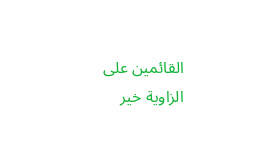القائمين على الزاوية خير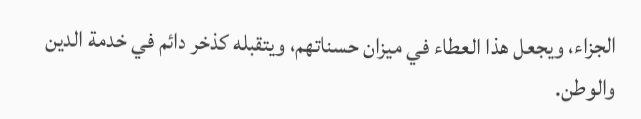الجزاء، ويجعل هذا العطاء في ميزان حسناتهم، ويتقبله كذخر دائم في خدمة الدين والوطن.